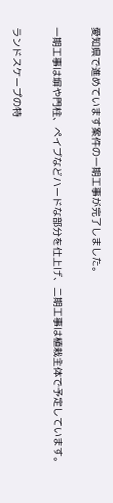愛知県で進めています案件の一期工事が完了しました。

一期工事は塀や門柱、ペイブなどハードな部分を仕上げ、二期工事は植栽主体で予定しています。

ランドスケープの特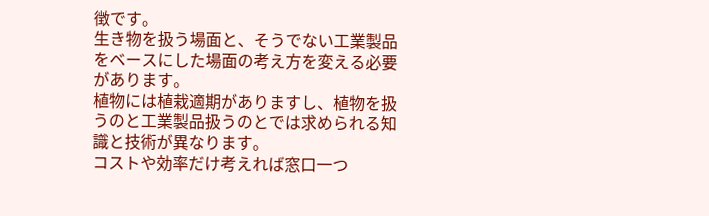徴です。
生き物を扱う場面と、そうでない工業製品をベースにした場面の考え方を変える必要があります。
植物には植栽適期がありますし、植物を扱うのと工業製品扱うのとでは求められる知識と技術が異なります。
コストや効率だけ考えれば窓口一つ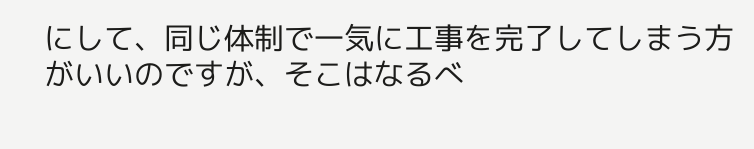にして、同じ体制で一気に工事を完了してしまう方がいいのですが、そこはなるべ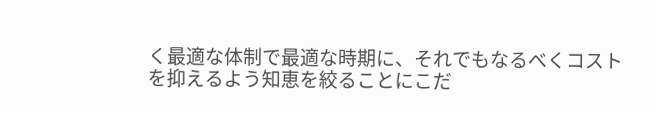く最適な体制で最適な時期に、それでもなるべくコストを抑えるよう知恵を絞ることにこだ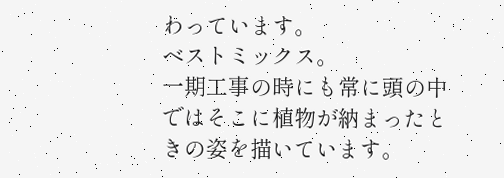わっています。
ベストミックス。
一期工事の時にも常に頭の中ではそこに植物が納まったときの姿を描いています。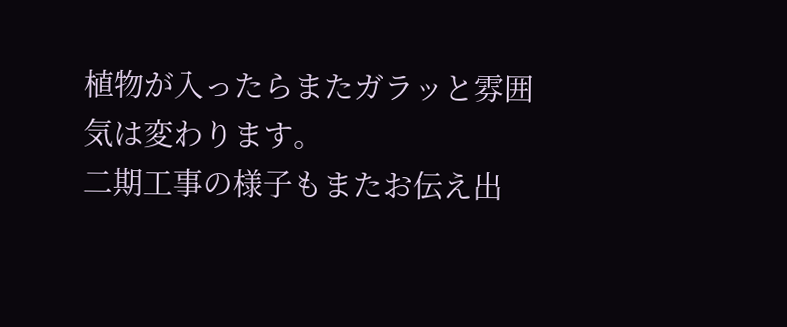植物が入ったらまたガラッと雰囲気は変わります。
二期工事の様子もまたお伝え出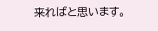来ればと思います。